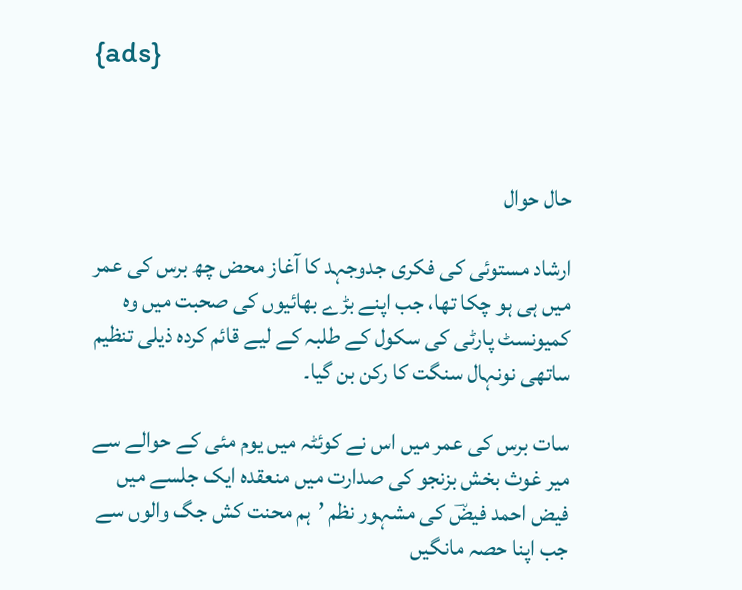{ads}



حال حوال

ارشاد مستوئی کی فکری جدوجہد کا آغاز محض چھ برس کی عمر میں ہی ہو چکا تھا، جب اپنے بڑے بھائیوں کی صحبت میں وہ کمیونسٹ پارٹی کی سکول کے طلبہ کے لیے قائم کردہ ذیلی تنظیم ساتھی نونہال سنگت کا رکن بن گیا۔

سات برس کی عمر میں اس نے کوئٹہ میں یوم مئی کے حوالے سے میر غوث بخش بزنجو کی صدارت میں منعقدہ ایک جلسے میں فیض احمد فیضؔ کی مشہور نظم ’ہم محنت کش جگ والوں سے جب اپنا حصہ مانگیں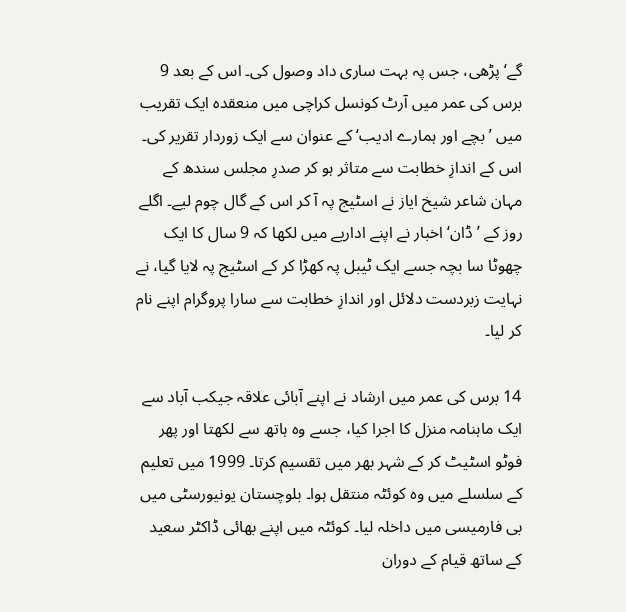گے‘ پڑھی، جس پہ بہت ساری داد وصول کی۔ اس کے بعد 9 برس کی عمر میں آرٹ کونسل کراچی میں منعقدہ ایک تقریب میں ’بچے اور ہمارے ادیب‘ کے عنوان سے ایک زوردار تقریر کی۔ اس کے اندازِ خطابت سے متاثر ہو کر صدرِ مجلس سندھ کے مہان شاعر شیخ ایاز نے اسٹیج پہ آ کر اس کے گال چوم لیے۔ اگلے روز کے ’ڈان‘ اخبار نے اپنے اداریے میں لکھا کہ 9 سال کا ایک چھوٹا سا بچہ جسے ایک ٹیبل پہ کھڑا کر کے اسٹیج پہ لایا گیا، نے نہایت زبردست دلائل اور اندازِ خطابت سے سارا پروگرام اپنے نام کر لیا۔

14 برس کی عمر میں ارشاد نے اپنے آبائی علاقہ جیکب آباد سے ایک ماہنامہ منزل کا اجرا کیا، جسے وہ ہاتھ سے لکھتا اور پھر فوٹو اسٹیٹ کر کے شہر بھر میں تقسیم کرتا۔ 1999 میں تعلیم کے سلسلے میں وہ کوئٹہ منتقل ہوا۔ بلوچستان یونیورسٹی میں بی فارمیسی میں داخلہ لیا۔ کوئٹہ میں اپنے بھائی ڈاکٹر سعید کے ساتھ قیام کے دوران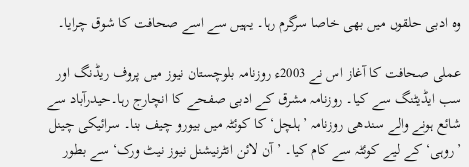وہ ادبی حلقوں میں بھی خاصا سرگرم رہا۔ یہیں سے اسے صحافت کا شوق چرایا۔

عملی صحافت کا آغاز اس نے 2003ء روزنامہ بلوچستان نیوز میں پروف ریڈنگ اور سب ایڈیٹنگ سے کیا۔ روزنامہ مشرق کے ادبی صفحے کا انچارج رہا۔حیدرآباد سے شائع ہونے والے سندھی روزنامہ ’ہلچل‘ کا کوئٹہ میں بیورو چیف بنا۔ سرائیکی چینل ’روہی‘ کے لیے کوئٹہ سے کام کیا۔ ’آن لائن انٹرنیشنل نیوز نیٹ ورک‘ سے بطور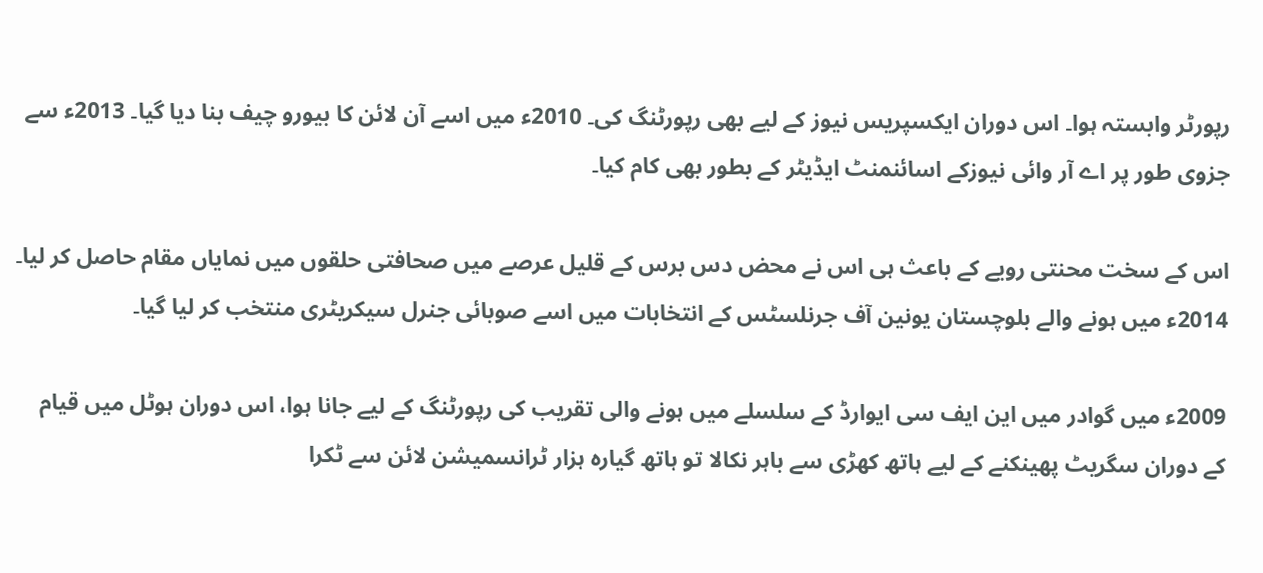رپورٹر وابستہ ہوا۔ اس دوران ایکسپریس نیوز کے لیے بھی رپورٹنگ کی۔ 2010ء میں اسے آن لائن کا بیورو چیف بنا دیا گیا۔ 2013ء سے جزوی طور پر اے آر وائی نیوزکے اسائنمنٹ ایڈیٹر کے بطور بھی کام کیا۔

اس کے سخت محنتی رویے کے باعث ہی اس نے محض دس برس کے قلیل عرصے میں صحافتی حلقوں میں نمایاں مقام حاصل کر لیا۔ 2014ء میں ہونے والے بلوچستان یونین آف جرنلسٹس کے انتخابات میں اسے صوبائی جنرل سیکریٹری منتخب کر لیا گیا۔

2009ء میں گوادر میں این ایف سی ایوارڈ کے سلسلے میں ہونے والی تقریب کی رپورٹنگ کے لیے جانا ہوا، اس دوران ہوٹل میں قیام کے دوران سگریٹ پھینکنے کے لیے ہاتھ کھڑی سے باہر نکالا تو ہاتھ گیارہ ہزار ٹرانسمیشن لائن سے ٹکرا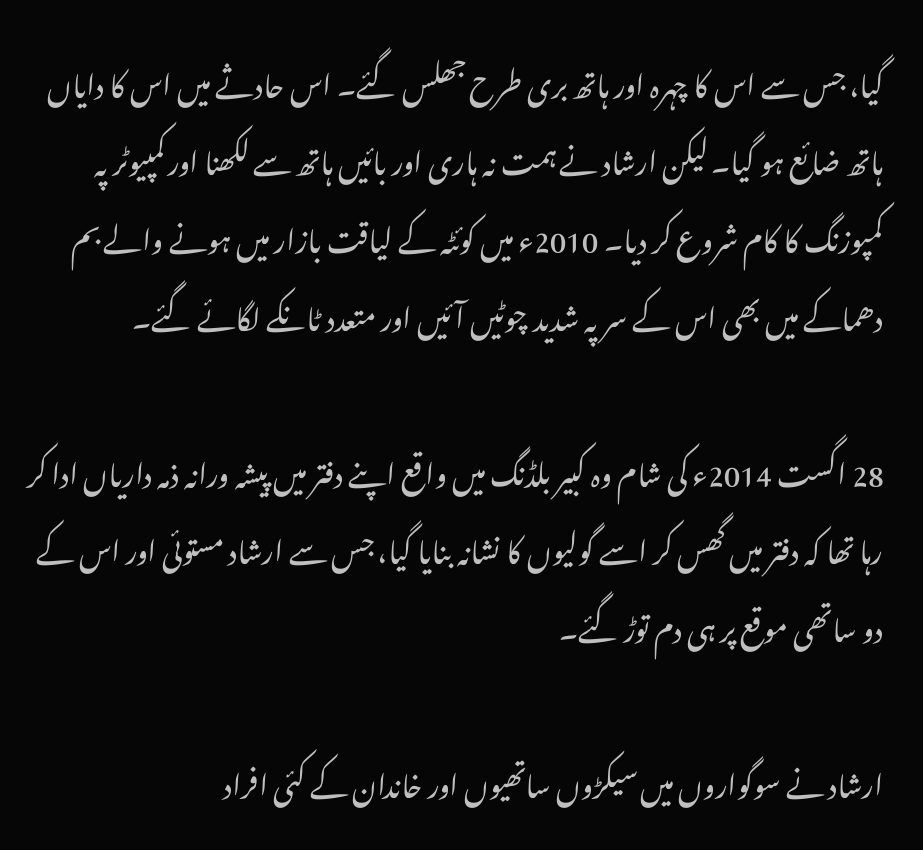گیا، جس سے اس کا چہرہ اور ہاتھ بری طرح جھلس گئے۔ اس حادثے میں اس کا دایاں ہاتھ ضائع ہو گیا۔ لیکن ارشاد نے ہمت نہ ہاری اور بائیں ہاتھ سے لکھنا اور کمپیوٹر پہ کمپوزنگ کا کام شروع کر دیا۔ 2010ء میں کوئٹہ کے لیاقت بازار میں ہونے والے بم دھماکے میں بھی اس کے سر پہ شدید چوٹیں آئیں اور متعدد ٹانکے لگائے گئے۔

28 اگست 2014ء کی شام وہ کبیر بلڈنگ میں واقع اپنے دفتر میں پیشہ ورانہ ذمہ داریاں ادا کر رہا تھا کہ دفتر میں گھس کر اسے گولیوں کا نشانہ بنایا گیا، جس سے ارشاد مستوئی اور اس کے دو ساتھی موقع پر ہی دم توڑ گئے۔

ارشاد نے سوگواروں میں سیکڑوں ساتھیوں اور خاندان کے کئی افراد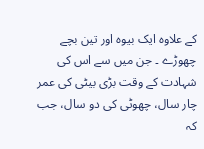کے علاوہ ایک بیوہ اور تین بچے چھوڑے ۔ جن میں سے اس کی شہادت کے وقت بڑی بیٹی کی عمر چار سال، چھوٹی کی دو سال، جب کہ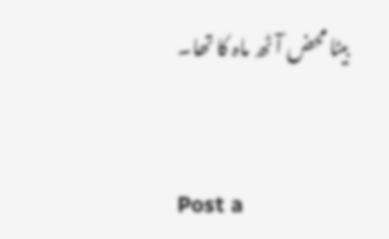بیٹا محض آٹھ ماہ کا تھا۔



Post a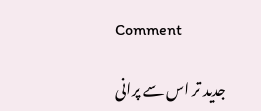Comment

جدید تر اس سے پرانی